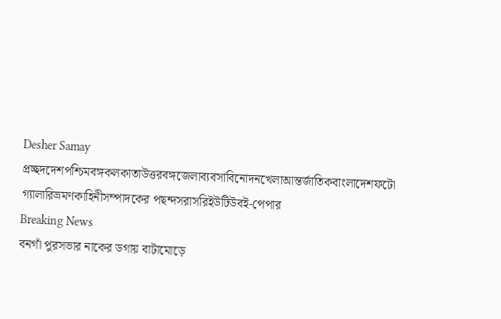Desher Samay
প্রচ্ছদদেশপশ্চিমবঙ্গকলকাতাউত্তরবঙ্গজেলাব্যবসাবিনোদনখেলাআন্তর্জাতিকবাংলাদেশফটো গ্যালারিভ্রমণকাহিনীসম্পাদকের পছন্দসরাসরিইউটিউবই-পেপার
Breaking News
বনগাঁ পুরসভার নাকের ডগায় বাটামোড়ে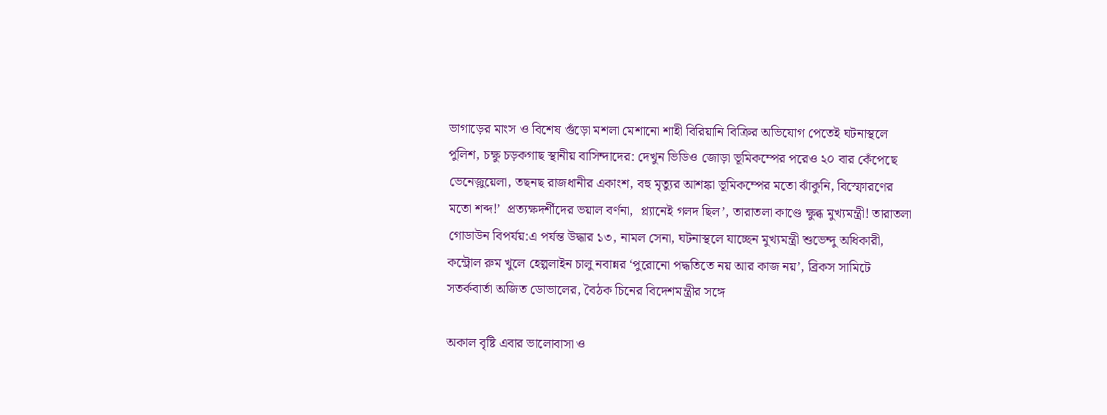ভাগাড়ের মাংস ও বিশেষ গুঁড়ো মশলা মেশানো শাহী বিরিয়ানি বিক্রির অভিযোগ পেতেই ঘটনাস্থলে পুলিশ, চক্ষু চড়কগাছ স্থানীয় বাসিন্দাদের: দেখুন ভিডিও জোড়া ভূমিকম্পের পরেও ২০ বার কেঁপেছে ভেনেজ়ুয়েলা, তছনছ রাজধানীর একাংশ, বহু মৃত্যুর আশঙ্কা ভূমিকম্পের মতো ঝাঁকুনি, বিস্ফোরণের মতো শব্দ!’  প্রত্যক্ষদর্শীদের ভয়াল বর্ণনা,  প্ল্যানেই গলদ ছিল’, তারাতলা কাণ্ডে ক্ষুব্ধ মুখ্যমন্ত্রী! তারাতলা গোডাউন বিপর্যয়:এ পর্যন্ত উদ্ধার ১৩, নামল সেনা, ঘটনাস্থলে যাচ্ছেন মুখ্যমন্ত্রী শুভেন্দু অধিকারী, কন্ট্রোল রুম খুলে হেল্পলাইন চালু নবান্নর ‘পুরোনো পদ্ধতিতে নয় আর কাজ নয়’, ব্রিকস সামিটে সতর্কবার্তা অজিত ডোভালের, বৈঠক চিনের বিদেশমন্ত্রীর সঙ্গে

অকাল বৃষ্টি এবার ভালোবাসা ও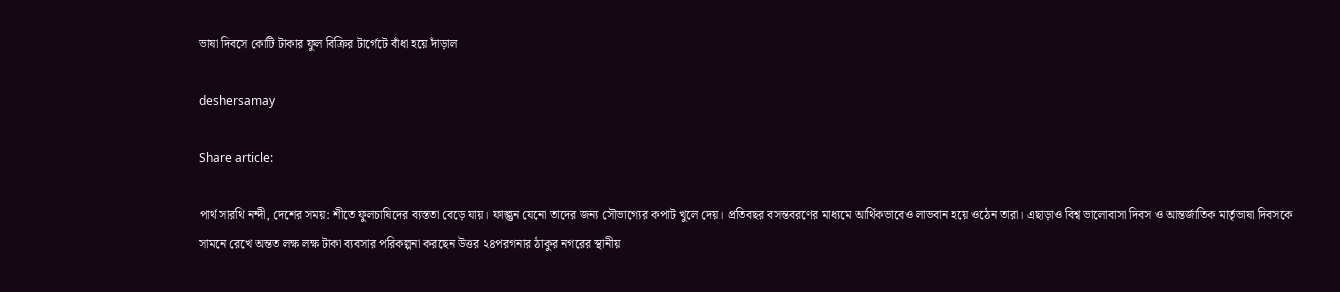ভাষা দিবসে কোটি টাকার ফুল বিক্রির টার্গেটে বাঁধা হয়ে দাঁড়াল

deshersamay

Share article:

পার্থ সারথি নন্দী, দেশের সময়: শীতে ফুলচাষিদের ব্যস্ততা বেড়ে যায়। ফাল্গুন যেনো তাদের জন্য সৌভাগ্যের কপাট খুলে দেয়। প্রতিবছর বসন্তবরণের মাধ্যমে আর্থিকভাবেও লাভবান হয়ে ওঠেন তারা। এছাড়াও বিশ্ব ভালোবাসা দিবস ও আন্তর্জাতিক মার্তৃভাষা দিবসকে সামনে রেখে অন্তত লক্ষ লক্ষ টাকা ব্যবসার পরিকল্পনা করছেন উত্তর ২৪পরগনার ঠাকুর নগরের স্থানীয়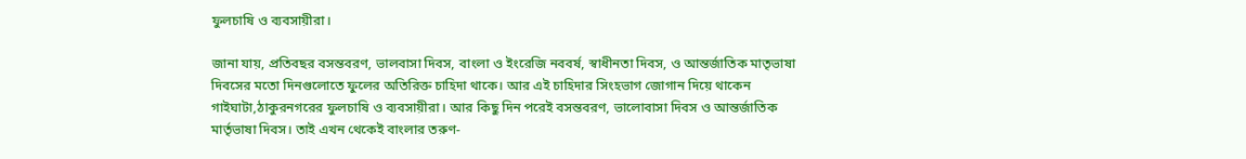ফুলচাষি ও ব্যবসায়ীরা।

জানা যায়, প্রতিবছর বসন্তবরণ, ভালবাসা দিবস, বাংলা ও ইংরেজি নববর্ষ, স্বাধীনতা দিবস, ও আন্তর্জাতিক মাতৃভাষা দিবসের মতো দিনগুলোতে ফুলের অতিরিক্ত চাহিদা থাকে। আর এই চাহিদার সিংহভাগ জোগান দিয়ে থাকেন গাইঘাটা,ঠাকুরনগরের ফুলচাষি ও ব্যবসায়ীরা। আর কিছু দিন পরেই বসন্তবরণ, ভালোবাসা দিবস ও আন্তর্জাতিক মার্তৃভাষা দিবস। তাই এখন থেকেই বাংলার তরুণ-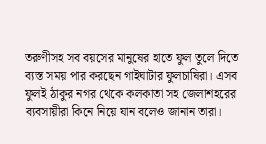তরুণীসহ সব বয়সের মানুষের হাতে ফুল তুলে দিতে ব্যস্ত সময় পার করছেন গাইঘাটার ফুলচাষিরা। এসব ফুলই ঠাকুর নগর থেকে কলকাতা সহ জেলাশহরের ব্যবসায়ীরা কিনে নিয়ে যান বলেও জানান তারা।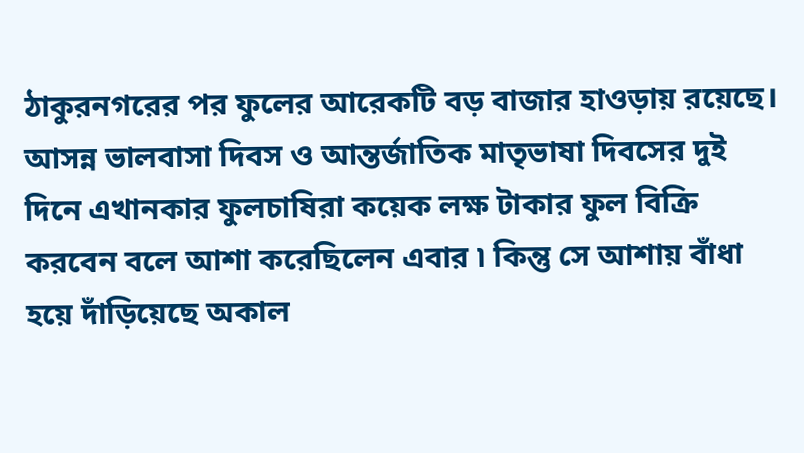ঠাকুরনগরের পর ফুলের আরেকটি বড় বাজার হাওড়ায় রয়েছে। আসন্ন ভালবাসা দিবস ও আন্তর্জাতিক মাতৃভাষা দিবসের দুই দিনে এখানকার ফুলচাষিরা কয়েক লক্ষ টাকার ফুল বিক্রি করবেন বলে আশা করেছিলেন এবার ৷ কিন্তু সে আশায় বাঁধা হয়ে দাঁড়িয়েছে অকাল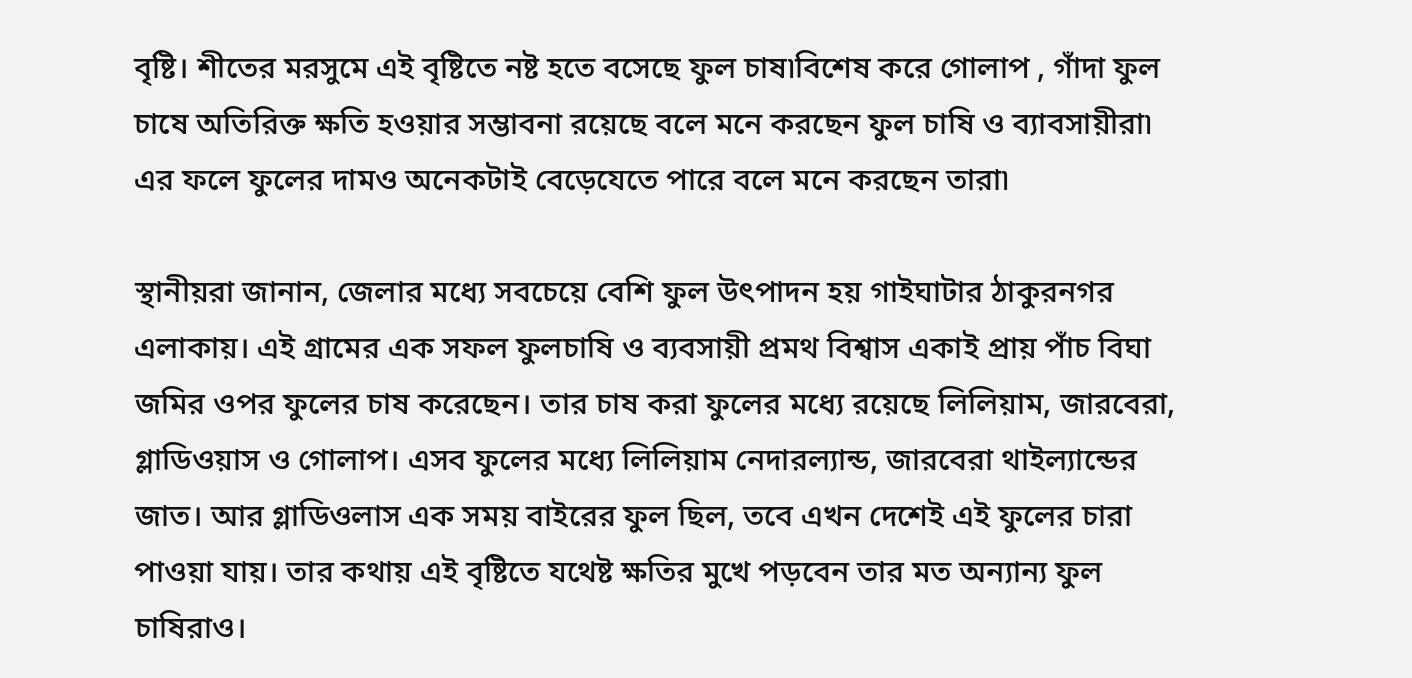বৃষ্টি। শীতের মরসুমে এই বৃষ্টিতে নষ্ট হতে বসেছে ফুল চাষ৷বিশেষ করে গোলাপ , গাঁদা ফুল চাষে অতিরিক্ত ক্ষতি হওয়ার সম্ভাবনা রয়েছে বলে মনে করছেন ফুল চাষি ও ব্যাবসায়ীরা৷ এর ফলে ফুলের দামও অনেকটাই বেড়েযেতে পারে বলে মনে করছেন তারা৷

স্থানীয়রা জানান, জেলার মধ্যে সবচেয়ে বেশি ফুল উৎপাদন হয় গাইঘাটার ঠাকুরনগর এলাকায়। এই গ্রামের এক সফল ফুলচাষি ও ব্যবসায়ী প্রমথ বিশ্বাস একাই প্রায় পাঁচ বিঘা জমির ওপর ফুলের চাষ করেছেন। তার চাষ করা ফুলের মধ্যে রয়েছে লিলিয়াম, জারবেরা, গ্লাডিওয়াস ও গোলাপ। এসব ফুলের মধ্যে লিলিয়াম নেদারল্যান্ড, জারবেরা থাইল্যান্ডের জাত। আর গ্লাডিওলাস এক সময় বাইরের ফুল ছিল, তবে এখন দেশেই এই ফুলের চারা পাওয়া যায়। তার কথায় এই বৃষ্টিতে যথেষ্ট ক্ষতির মুখে পড়বেন তার মত অন্যান্য ফুল চাষিরাও।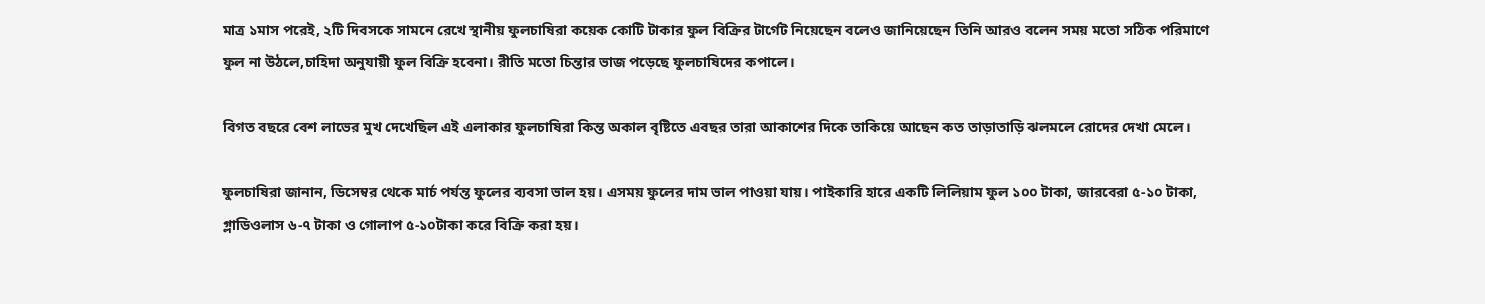মাত্র ১মাস পরেই, ২টি দিবসকে সামনে রেখে স্থানীয় ফুলচাষিরা কয়েক কোটি টাকার ফুল বিক্রির টার্গেট নিয়েছেন বলেও জানিয়েছেন তিনি আরও বলেন সময় মতো সঠিক পরিমাণে ফুল না উঠলে,চাহিদা অনুযায়ী ফুল বিক্রি হবেনা। রীতি মতো চিন্তার ভাজ পড়েছে ফুলচাষিদের কপালে।

বিগত বছরে বেশ লাভের মুখ দেখেছিল এই এলাকার ফুলচাষিরা কিন্ত অকাল বৃষ্টিতে এবছর তারা আকাশের দিকে তাকিয়ে আছেন কত তাড়াতাড়ি ঝলমলে রোদের দেখা মেলে।

ফুলচাষিরা জানান, ডিসেম্বর থেকে মার্চ পর্যন্ত ফুলের ব্যবসা ভাল হয়। এসময় ফুলের দাম ভাল পাওয়া যায়। পাইকারি হারে একটি লিলিয়াম ফুল ১০০ টাকা, জারবেরা ৫-১০ টাকা, গ্লাডিওলাস ৬-৭ টাকা ও গোলাপ ৫-১০টাকা করে বিক্রি করা হয়।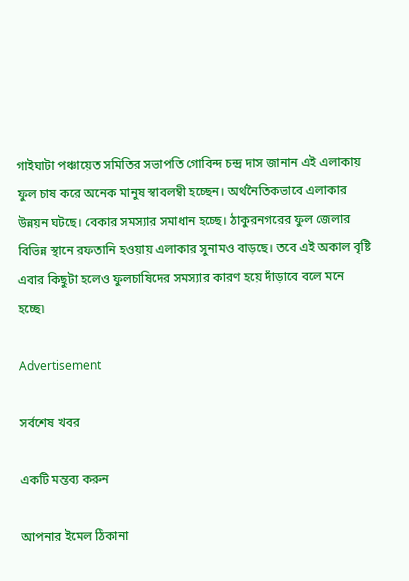গাইঘাটা পঞ্চায়েত সমিতির সভাপতি গোবিন্দ চন্দ্র দাস জানান এই এলাকায় ফুল চাষ করে অনেক মানুষ স্বাবলম্বী হচ্ছেন। অর্থনৈতিকভাবে এলাকার উন্নয়ন ঘটছে। বেকার সমস্যার সমাধান হচ্ছে। ঠাকুরনগরের ফুল জেলার বিভিন্ন স্থানে রফতানি হওয়ায় এলাকার সুনামও বাড়ছে। তবে এই অকাল বৃষ্টি এবার কিছুটা হলেও ফুলচাষিদের সমস্যার কারণ হয়ে দাঁড়াবে বলে মনে হচ্ছে৷

Advertisement

সর্বশেষ খবর

একটি মন্তব্য করুন

আপনার ইমেল ঠিকানা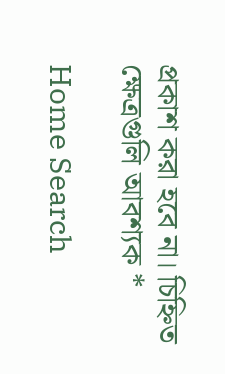প্রকাশ করা হবে না। চিহ্নিত ক্ষেত্রগুলি আবশ্যক *

Home Search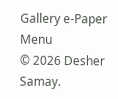Gallery e-Paper
Menu
© 2026 Desher Samay.